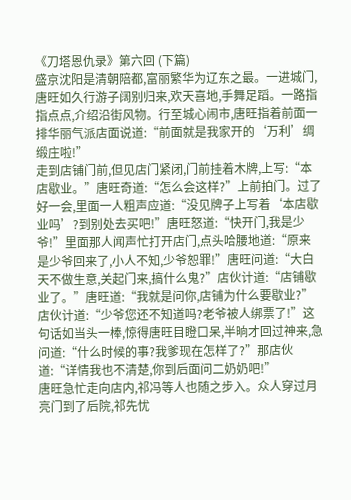《刀塔恩仇录》第六回 (下篇)
盛京沈阳是清朝陪都,富丽繁华为辽东之最。一进城门,唐旺如久行游子阔别归来,欢天喜地,手舞足蹈。一路指指点点,介绍沿街风物。行至城心闹市,唐旺指着前面一排华丽气派店面说道:“前面就是我家开的‘万利’绸缎庄啦!”
走到店铺门前,但见店门紧闭,门前挂着木牌,上写:“本店歇业。”唐旺奇道:“怎么会这样?”上前拍门。过了好一会,里面一人粗声应道:“没见牌子上写着‘本店歇业吗’?到别处去买吧!”唐旺怒道:“快开门,我是少爷!”里面那人闻声忙打开店门,点头哈腰地道:“原来是少爷回来了,小人不知,少爷恕罪!”唐旺问道:“大白天不做生意,关起门来,搞什么鬼?”店伙计道:“店铺歇业了。”唐旺道:“我就是问你,店铺为什么要歇业?”店伙计道:“少爷您还不知道吗?老爷被人绑票了!”这句话如当头一棒,惊得唐旺目瞪口呆,半晌才回过神来,急问道:“什么时候的事?我爹现在怎样了?”那店伙道:“详情我也不清楚,你到后面问二奶奶吧!”
唐旺急忙走向店内,祁冯等人也随之步入。众人穿过月亮门到了后院,祁先忧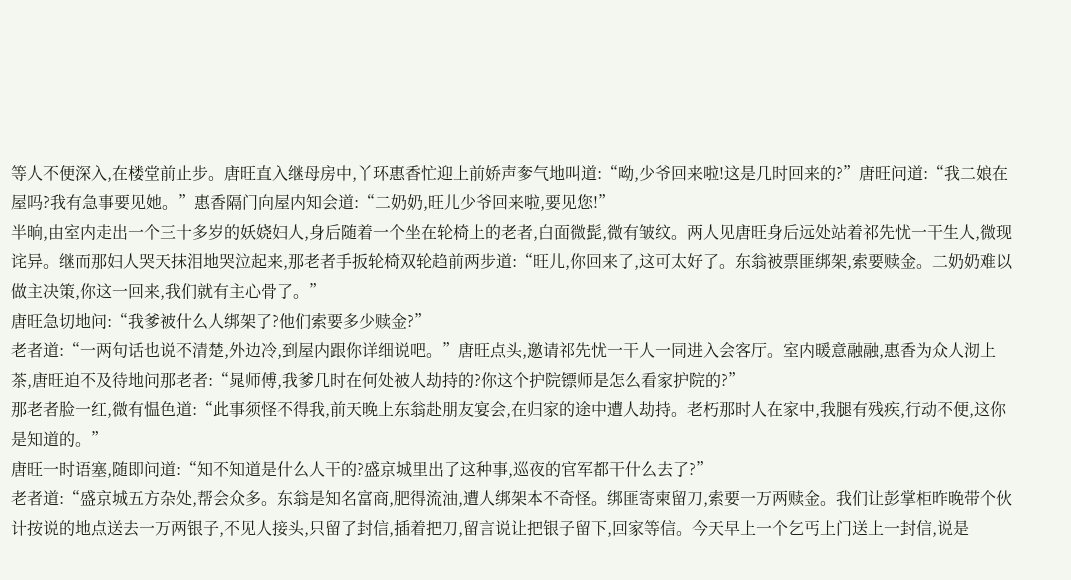等人不便深入,在楼堂前止步。唐旺直入继母房中,丫环惠香忙迎上前娇声奓气地叫道:“呦,少爷回来啦!这是几时回来的?”唐旺问道:“我二娘在屋吗?我有急事要见她。”惠香隔门向屋内知会道:“二奶奶,旺儿少爷回来啦,要见您!”
半晌,由室内走出一个三十多岁的妖娆妇人,身后随着一个坐在轮椅上的老者,白面微髭,微有皱纹。两人见唐旺身后远处站着祁先忧一干生人,微现诧异。继而那妇人哭天抹泪地哭泣起来,那老者手扳轮椅双轮趋前两步道:“旺儿,你回来了,这可太好了。东翁被票匪绑架,索要赎金。二奶奶难以做主决策,你这一回来,我们就有主心骨了。”
唐旺急切地问:“我爹被什么人绑架了?他们索要多少赎金?”
老者道:“一两句话也说不清楚,外边冷,到屋内跟你详细说吧。”唐旺点头,邀请祁先忧一干人一同进入会客厅。室内暖意融融,惠香为众人沏上茶,唐旺迫不及待地问那老者:“晁师傅,我爹几时在何处被人劫持的?你这个护院镖师是怎么看家护院的?”
那老者脸一红,微有愠色道:“此事须怪不得我,前天晚上东翁赴朋友宴会,在归家的途中遭人劫持。老朽那时人在家中,我腿有残疾,行动不便,这你是知道的。”
唐旺一时语塞,随即问道:“知不知道是什么人干的?盛京城里出了这种事,巡夜的官军都干什么去了?”
老者道:“盛京城五方杂处,帮会众多。东翁是知名富商,肥得流油,遭人绑架本不奇怪。绑匪寄柬留刀,索要一万两赎金。我们让彭掌柜昨晚带个伙计按说的地点送去一万两银子,不见人接头,只留了封信,插着把刀,留言说让把银子留下,回家等信。今天早上一个乞丐上门送上一封信,说是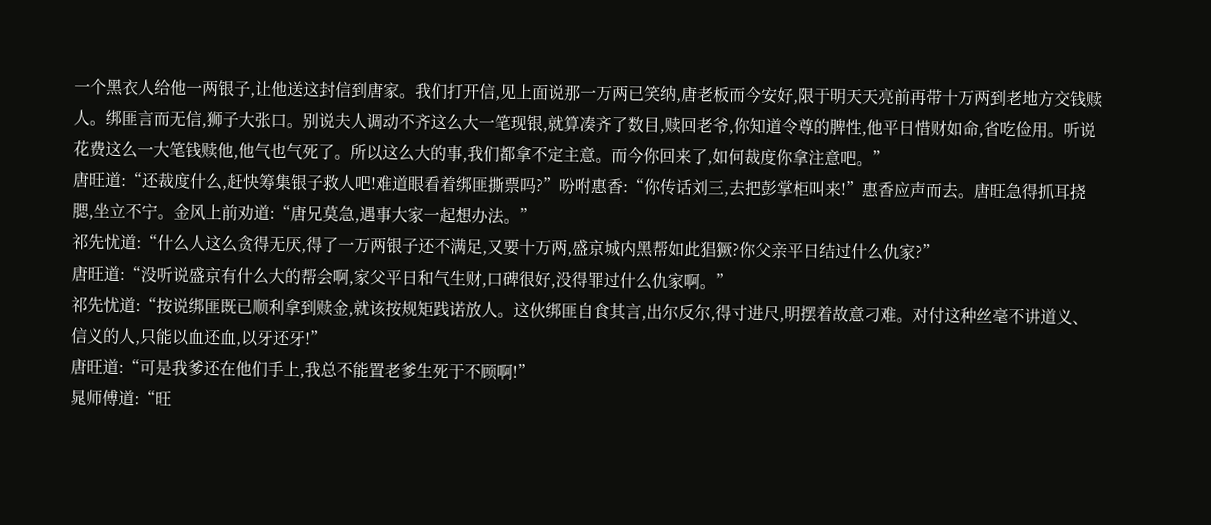一个黑衣人给他一两银子,让他送这封信到唐家。我们打开信,见上面说那一万两已笑纳,唐老板而今安好,限于明天天亮前再带十万两到老地方交钱赎人。绑匪言而无信,狮子大张口。别说夫人调动不齐这么大一笔现银,就算凑齐了数目,赎回老爷,你知道令尊的脾性,他平日惜财如命,省吃俭用。听说花费这么一大笔钱赎他,他气也气死了。所以这么大的事,我们都拿不定主意。而今你回来了,如何裁度你拿注意吧。”
唐旺道:“还裁度什么,赶快筹集银子救人吧!难道眼看着绑匪撕票吗?”吩咐惠香:“你传话刘三,去把彭掌柜叫来!”惠香应声而去。唐旺急得抓耳挠腮,坐立不宁。金风上前劝道:“唐兄莫急,遇事大家一起想办法。”
祁先忧道:“什么人这么贪得无厌,得了一万两银子还不满足,又要十万两,盛京城内黑帮如此猖獗?你父亲平日结过什么仇家?”
唐旺道:“没听说盛京有什么大的帮会啊,家父平日和气生财,口碑很好,没得罪过什么仇家啊。”
祁先忧道:“按说绑匪既已顺利拿到赎金,就该按规矩践诺放人。这伙绑匪自食其言,出尔反尔,得寸进尺,明摆着故意刁难。对付这种丝毫不讲道义、信义的人,只能以血还血,以牙还牙!”
唐旺道:“可是我爹还在他们手上,我总不能置老爹生死于不顾啊!”
晁师傅道:“旺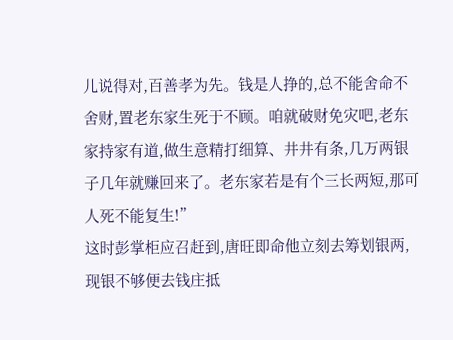儿说得对,百善孝为先。钱是人挣的,总不能舍命不舍财,置老东家生死于不顾。咱就破财免灾吧,老东家持家有道,做生意精打细算、井井有条,几万两银子几年就赚回来了。老东家若是有个三长两短,那可人死不能复生!”
这时彭掌柜应召赶到,唐旺即命他立刻去筹划银两,现银不够便去钱庄抵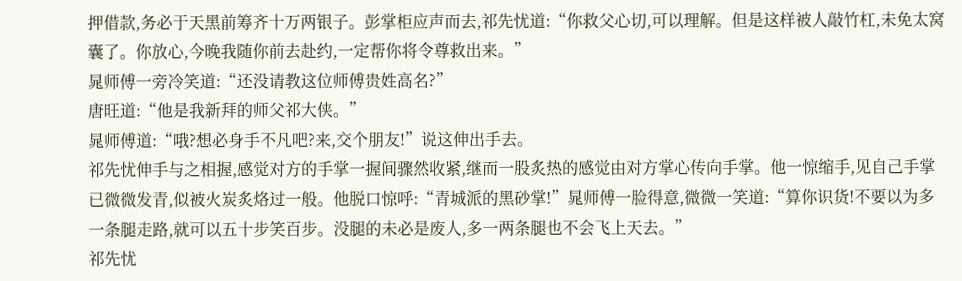押借款,务必于天黑前筹齐十万两银子。彭掌柜应声而去,祁先忧道:“你救父心切,可以理解。但是这样被人敲竹杠,未免太窝囊了。你放心,今晚我随你前去赴约,一定帮你将令尊救出来。”
晁师傅一旁冷笑道:“还没请教这位师傅贵姓高名?”
唐旺道:“他是我新拜的师父祁大侠。”
晁师傅道:“哦?想必身手不凡吧?来,交个朋友!”说这伸出手去。
祁先忧伸手与之相握,感觉对方的手掌一握间骤然收紧,继而一股炙热的感觉由对方掌心传向手掌。他一惊缩手,见自己手掌已微微发青,似被火炭炙烙过一般。他脱口惊呼:“青城派的黑砂掌!”晁师傅一脸得意,微微一笑道:“算你识货!不要以为多一条腿走路,就可以五十步笑百步。没腿的未必是废人,多一两条腿也不会飞上天去。”
祁先忧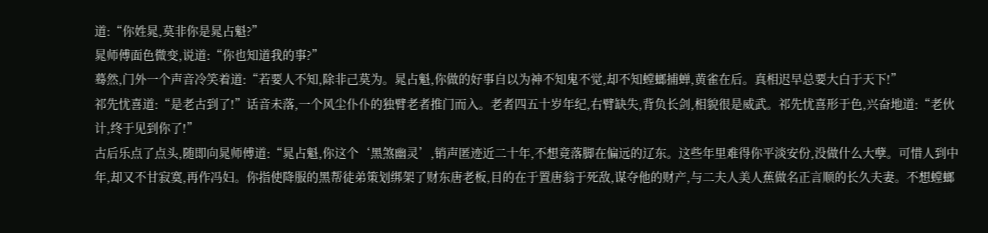道:“你姓晁,莫非你是晁占魁?”
晁师傅面色微变,说道:“你也知道我的事?”
蓦然,门外一个声音冷笑着道:“若要人不知,除非己莫为。晁占魁,你做的好事自以为神不知鬼不觉,却不知螳螂捕蝉,黄雀在后。真相迟早总要大白于天下!”
祁先忧喜道:“是老古到了!”话音未落,一个风尘仆仆的独臂老者推门而入。老者四五十岁年纪,右臂缺失,背负长剑,相貌很是威武。祁先忧喜形于色,兴奋地道:“老伙计,终于见到你了!”
古后乐点了点头,随即向晁师傅道:“晁占魁,你这个‘黑煞幽灵’,销声匿迹近二十年,不想竟落脚在偏远的辽东。这些年里难得你平淡安份,没做什么大孽。可惜人到中年,却又不甘寂寞,再作冯妇。你指使降服的黑帮徒弟策划绑架了财东唐老板,目的在于置唐翁于死敌,谋夺他的财产,与二夫人美人蕉做名正言顺的长久夫妻。不想螳螂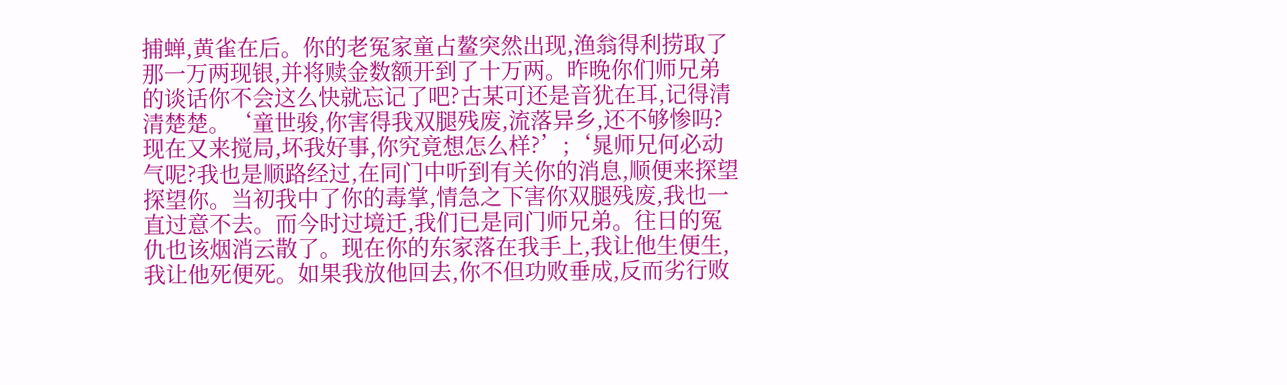捕蝉,黄雀在后。你的老冤家童占鳌突然出现,渔翁得利捞取了那一万两现银,并将赎金数额开到了十万两。昨晚你们师兄弟的谈话你不会这么快就忘记了吧?古某可还是音犹在耳,记得清清楚楚。‘童世骏,你害得我双腿残废,流落异乡,还不够惨吗?现在又来搅局,坏我好事,你究竟想怎么样?’;‘晁师兄何必动气呢?我也是顺路经过,在同门中听到有关你的消息,顺便来探望探望你。当初我中了你的毒掌,情急之下害你双腿残废,我也一直过意不去。而今时过境迁,我们已是同门师兄弟。往日的冤仇也该烟消云散了。现在你的东家落在我手上,我让他生便生,我让他死便死。如果我放他回去,你不但功败垂成,反而劣行败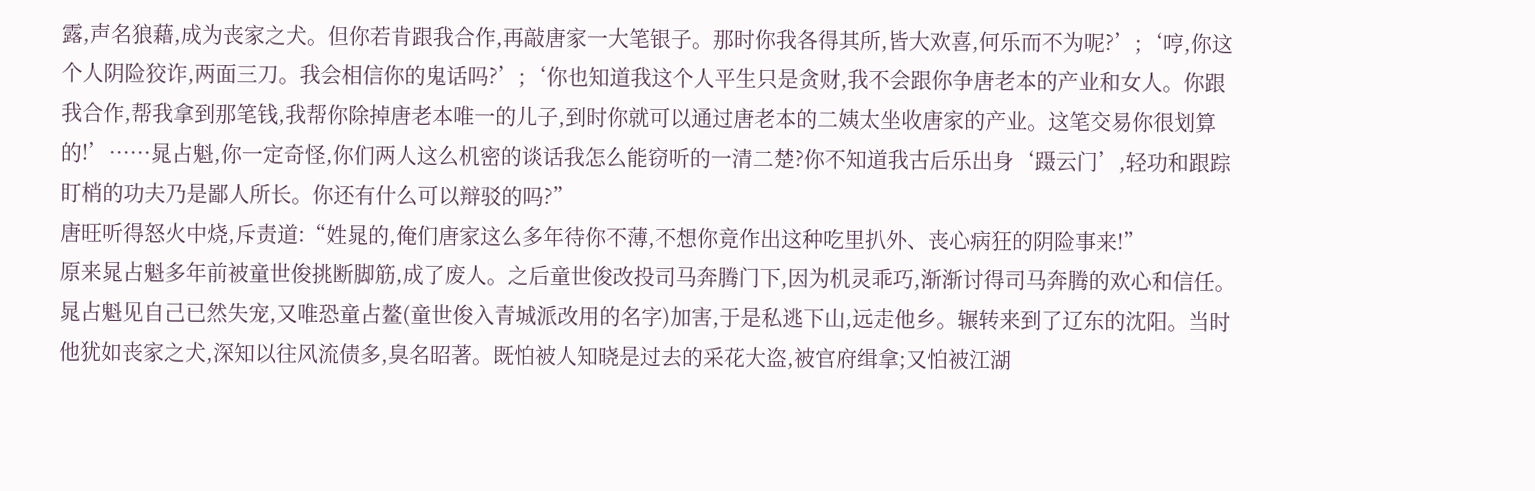露,声名狼藉,成为丧家之犬。但你若肯跟我合作,再敲唐家一大笔银子。那时你我各得其所,皆大欢喜,何乐而不为呢?’;‘哼,你这个人阴险狡诈,两面三刀。我会相信你的鬼话吗?’;‘你也知道我这个人平生只是贪财,我不会跟你争唐老本的产业和女人。你跟我合作,帮我拿到那笔钱,我帮你除掉唐老本唯一的儿子,到时你就可以通过唐老本的二姨太坐收唐家的产业。这笔交易你很划算的!’······晁占魁,你一定奇怪,你们两人这么机密的谈话我怎么能窃听的一清二楚?你不知道我古后乐出身‘蹑云门’,轻功和跟踪盯梢的功夫乃是鄙人所长。你还有什么可以辩驳的吗?”
唐旺听得怒火中烧,斥责道:“姓晁的,俺们唐家这么多年待你不薄,不想你竟作出这种吃里扒外、丧心病狂的阴险事来!”
原来晁占魁多年前被童世俊挑断脚筋,成了废人。之后童世俊改投司马奔腾门下,因为机灵乖巧,渐渐讨得司马奔腾的欢心和信任。晁占魁见自己已然失宠,又唯恐童占鳌(童世俊入青城派改用的名字)加害,于是私逃下山,远走他乡。辗转来到了辽东的沈阳。当时他犹如丧家之犬,深知以往风流债多,臭名昭著。既怕被人知晓是过去的采花大盗,被官府缉拿;又怕被江湖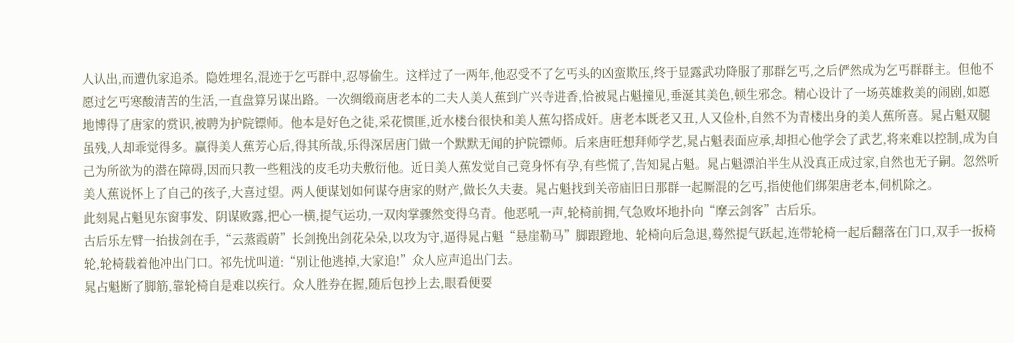人认出,而遭仇家追杀。隐姓埋名,混迹于乞丐群中,忍辱偷生。这样过了一两年,他忍受不了乞丐头的凶蛮欺压,终于显露武功降服了那群乞丐,之后俨然成为乞丐群群主。但他不愿过乞丐寒酸清苦的生活,一直盘算另谋出路。一次绸缎商唐老本的二夫人美人蕉到广兴寺进香,恰被晁占魁撞见,垂涎其美色,顿生邪念。精心设计了一场英雄救美的闹剧,如愿地博得了唐家的赏识,被聘为护院镖师。他本是好色之徒,采花惯匪,近水楼台很快和美人蕉勾搭成奸。唐老本既老又丑,人又俭朴,自然不为青楼出身的美人蕉所喜。晁占魁双腿虽残,人却乖觉得多。赢得美人蕉芳心后,得其所哉,乐得深居唐门做一个默默无闻的护院镖师。后来唐旺想拜师学艺,晁占魁表面应承,却担心他学会了武艺,将来难以控制,成为自己为所欲为的潜在障碍,因而只教一些粗浅的皮毛功夫敷衍他。近日美人蕉发觉自己竟身怀有孕,有些慌了,告知晁占魁。晁占魁漂泊半生从没真正成过家,自然也无子嗣。忽然听美人蕉说怀上了自己的孩子,大喜过望。两人便谋划如何谋夺唐家的财产,做长久夫妻。晁占魁找到关帝庙旧日那群一起厮混的乞丐,指使他们绑架唐老本,伺机除之。
此刻晁占魁见东窗事发、阴谋败露,把心一横,提气运功,一双肉掌骤然变得乌青。他恶吼一声,轮椅前拥,气急败坏地扑向“摩云剑客”古后乐。
古后乐左臂一抬拔剑在手,“云蒸霞蔚”长剑挽出剑花朵朵,以攻为守,逼得晁占魁“悬崖勒马”脚跟蹬地、轮椅向后急退,蓦然提气跃起,连带轮椅一起后翻落在门口,双手一扳椅轮,轮椅载着他冲出门口。祁先忧叫道:“别让他逃掉,大家追!”众人应声追出门去。
晁占魁断了脚筋,靠轮椅自是难以疾行。众人胜券在握,随后包抄上去,眼看便要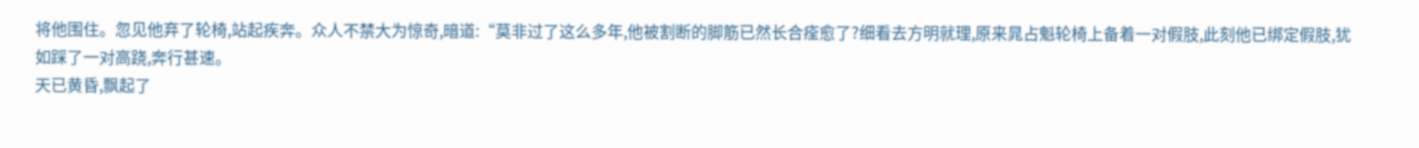将他围住。忽见他弃了轮椅,站起疾奔。众人不禁大为惊奇,暗道:“莫非过了这么多年,他被割断的脚筋已然长合痊愈了?细看去方明就理,原来晁占魁轮椅上备着一对假肢,此刻他已绑定假肢,犹如踩了一对高跷,奔行甚速。
天已黄昏,飘起了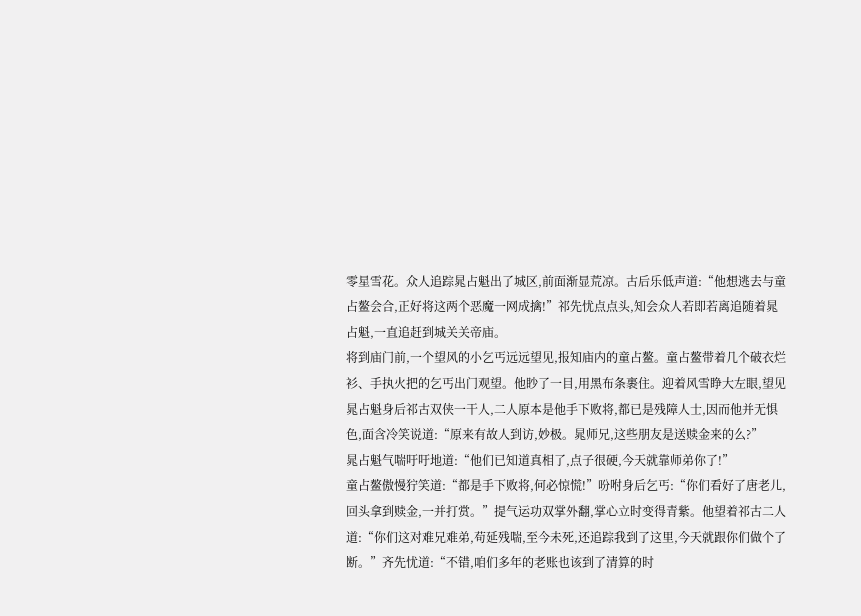零星雪花。众人追踪晁占魁出了城区,前面渐显荒凉。古后乐低声道:“他想逃去与童占鳌会合,正好将这两个恶魔一网成擒!”祁先忧点点头,知会众人若即若离追随着晁占魁,一直追赶到城关关帝庙。
将到庙门前,一个望风的小乞丐远远望见,报知庙内的童占鳌。童占鳌带着几个破衣烂衫、手执火把的乞丐出门观望。他眇了一目,用黑布条裹住。迎着风雪睁大左眼,望见晁占魁身后祁古双侠一干人,二人原本是他手下败将,都已是残障人士,因而他并无惧色,面含冷笑说道:“原来有故人到访,妙极。晁师兄,这些朋友是送赎金来的么?”
晁占魁气喘吁吁地道:“他们已知道真相了,点子很硬,今天就靠师弟你了!”
童占鳌傲慢狞笑道:“都是手下败将,何必惊慌!”吩咐身后乞丐:“你们看好了唐老儿,回头拿到赎金,一并打赏。”提气运功双掌外翻,掌心立时变得青紫。他望着祁古二人道:“你们这对难兄难弟,苟延残喘,至今未死,还追踪我到了这里,今天就跟你们做个了断。”齐先忧道:“不错,咱们多年的老账也该到了清算的时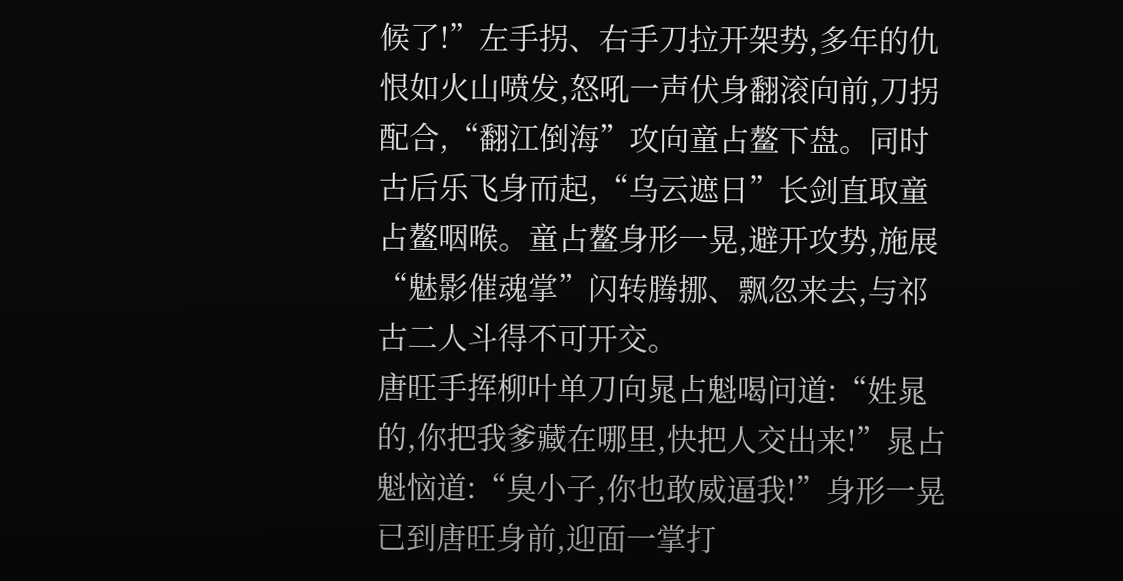候了!”左手拐、右手刀拉开架势,多年的仇恨如火山喷发,怒吼一声伏身翻滚向前,刀拐配合,“翻江倒海”攻向童占鳌下盘。同时古后乐飞身而起,“乌云遮日”长剑直取童占鳌咽喉。童占鳌身形一晃,避开攻势,施展“魅影催魂掌”闪转腾挪、飘忽来去,与祁古二人斗得不可开交。
唐旺手挥柳叶单刀向晁占魁喝问道:“姓晁的,你把我爹藏在哪里,快把人交出来!”晁占魁恼道:“臭小子,你也敢威逼我!”身形一晃已到唐旺身前,迎面一掌打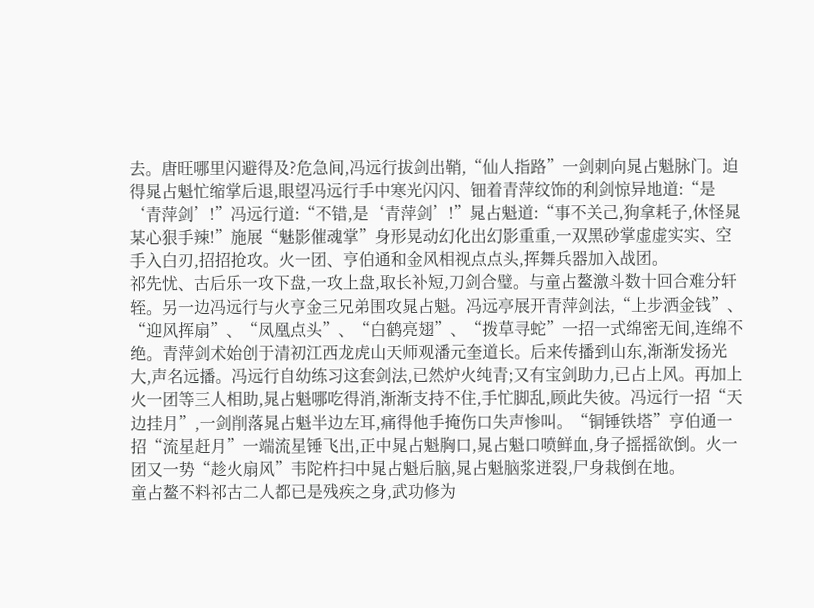去。唐旺哪里闪避得及?危急间,冯远行拔剑出鞘,“仙人指路”一剑刺向晁占魁脉门。迫得晁占魁忙缩掌后退,眼望冯远行手中寒光闪闪、钿着青萍纹饰的利剑惊异地道:“是‘青萍剑’!”冯远行道:“不错,是‘青萍剑’!”晁占魁道:“事不关己,狗拿耗子,休怪晁某心狠手辣!”施展“魅影催魂掌”身形晃动幻化出幻影重重,一双黑砂掌虚虚实实、空手入白刃,招招抢攻。火一团、亨伯通和金风相视点点头,挥舞兵器加入战团。
祁先忧、古后乐一攻下盘,一攻上盘,取长补短,刀剑合璧。与童占鳌激斗数十回合难分轩轾。另一边冯远行与火亨金三兄弟围攻晁占魁。冯远亭展开青萍剑法,“上步洒金钱”、“迎风挥扇”、“凤凰点头”、“白鹤亮翅”、“拨草寻蛇”一招一式绵密无间,连绵不绝。青萍剑术始创于清初江西龙虎山天师观潘元奎道长。后来传播到山东,渐渐发扬光大,声名远播。冯远行自幼练习这套剑法,已然炉火纯青;又有宝剑助力,已占上风。再加上火一团等三人相助,晁占魁哪吃得消,渐渐支持不住,手忙脚乱,顾此失彼。冯远行一招“天边挂月”,一剑削落晁占魁半边左耳,痛得他手掩伤口失声惨叫。“铜锤铁塔”亨伯通一招“流星赶月”一端流星锤飞出,正中晁占魁胸口,晁占魁口喷鲜血,身子摇摇欲倒。火一团又一势“趁火扇风”韦陀杵扫中晁占魁后脑,晁占魁脑浆迸裂,尸身栽倒在地。
童占鳌不料祁古二人都已是残疾之身,武功修为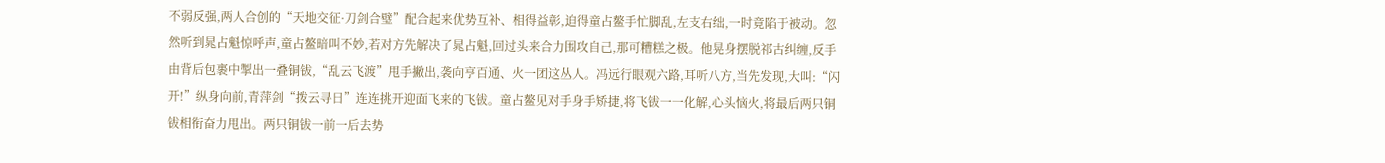不弱反强,两人合创的“天地交征·刀剑合璧”配合起来优势互补、相得益彰,迫得童占鳌手忙脚乱,左支右绌,一时竟陷于被动。忽然听到晁占魁惊呼声,童占鳌暗叫不妙,若对方先解决了晁占魁,回过头来合力围攻自己,那可糟糕之极。他晃身摆脱祁古纠缠,反手由背后包裹中掣出一叠铜钹,“乱云飞渡”甩手撇出,袭向亨百通、火一团这丛人。冯远行眼观六路,耳听八方,当先发现,大叫:“闪开!”纵身向前,青萍剑“拨云寻日”连连挑开迎面飞来的飞钹。童占鳌见对手身手矫捷,将飞钹一一化解,心头恼火,将最后两只铜钹相衔奋力甩出。两只铜钹一前一后去势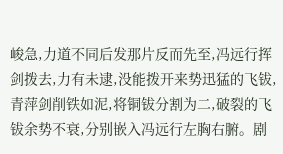峻急,力道不同后发那片反而先至,冯远行挥剑拨去,力有未逮,没能拨开来势迅猛的飞钹,青萍剑削铁如泥,将铜钹分割为二,破裂的飞钹余势不衰,分别嵌入冯远行左胸右腑。剧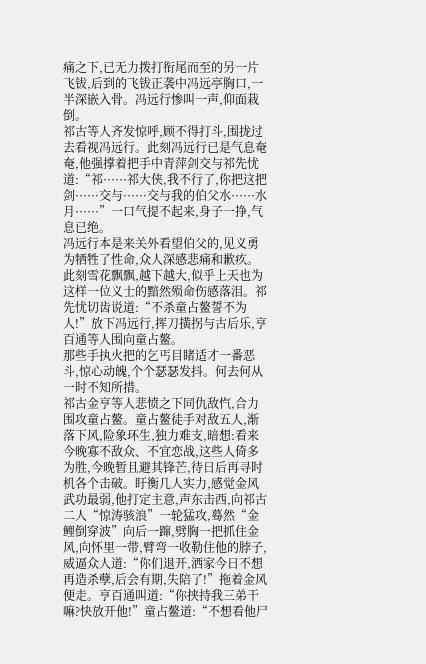痛之下,已无力拨打衔尾而至的另一片飞钹,后到的飞钹正袭中冯远亭胸口,一半深嵌入骨。冯远行惨叫一声,仰面栽倒。
祁古等人齐发惊呼,顾不得打斗,围拢过去看视冯远行。此刻冯远行已是气息奄奄,他强撑着把手中青萍剑交与祁先忧道:“祁······祁大侠,我不行了,你把这把剑······交与······交与我的伯父水······水月······”一口气提不起来,身子一挣,气息已绝。
冯远行本是来关外看望伯父的,见义勇为牺牲了性命,众人深感悲痛和歉疚。此刻雪花飘飘,越下越大,似乎上天也为这样一位义士的黯然殒命伤感落泪。祁先忧切齿说道:“不杀童占鳌誓不为人!”放下冯远行,挥刀撗拐与古后乐,亨百通等人围向童占鳌。
那些手执火把的乞丐目睹适才一番恶斗,惊心动魄,个个瑟瑟发抖。何去何从一时不知所措。
祁古金亨等人悲愤之下同仇敌忾,合力围攻童占鳌。童占鳌徒手对敌五人,渐落下风,险象环生,独力难支,暗想:看来今晚寡不敌众、不宜恋战,这些人倚多为胜,今晚暂且避其锋芒,待日后再寻时机各个击破。盱衡几人实力,感觉金风武功最弱,他打定主意,声东击西,向祁古二人“惊涛骇浪”一轮猛攻,蓦然“金鲤倒穿波”向后一蹿,劈胸一把抓住金风,向怀里一带,臂弯一收勒住他的脖子,威逼众人道:“你们退开,洒家今日不想再造杀孽,后会有期,失陪了!”拖着金风便走。亨百通叫道:“你挟持我三弟干嘛?快放开他!”童占鳌道:“不想看他尸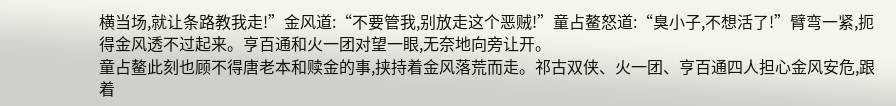横当场,就让条路教我走!”金风道:“不要管我,别放走这个恶贼!”童占鳌怒道:“臭小子,不想活了!”臂弯一紧,扼得金风透不过起来。亨百通和火一团对望一眼,无奈地向旁让开。
童占鳌此刻也顾不得唐老本和赎金的事,挟持着金风落荒而走。祁古双侠、火一团、亨百通四人担心金风安危,跟着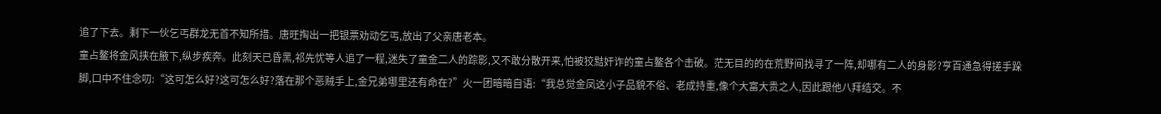追了下去。剩下一伙乞丐群龙无首不知所措。唐旺掏出一把银票劝动乞丐,放出了父亲唐老本。
童占鳌将金风挟在腋下,纵步疾奔。此刻天已昏黑,祁先忧等人追了一程,迷失了童金二人的踪影,又不敢分散开来,怕被狡黠奸诈的童占鳌各个击破。茫无目的的在荒野间找寻了一阵,却哪有二人的身影?亨百通急得搓手跺脚,口中不住念叨:“这可怎么好?这可怎么好?落在那个恶贼手上,金兄弟哪里还有命在?”火一团暗暗自语:“我总觉金凤这小子品貌不俗、老成持重,像个大富大贵之人,因此跟他八拜结交。不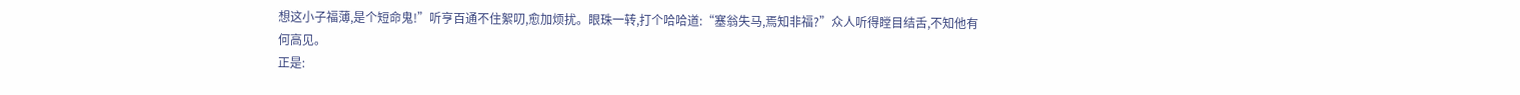想这小子福薄,是个短命鬼!”听亨百通不住絮叨,愈加烦扰。眼珠一转,打个哈哈道:“塞翁失马,焉知非福?”众人听得瞠目结舌,不知他有何高见。
正是: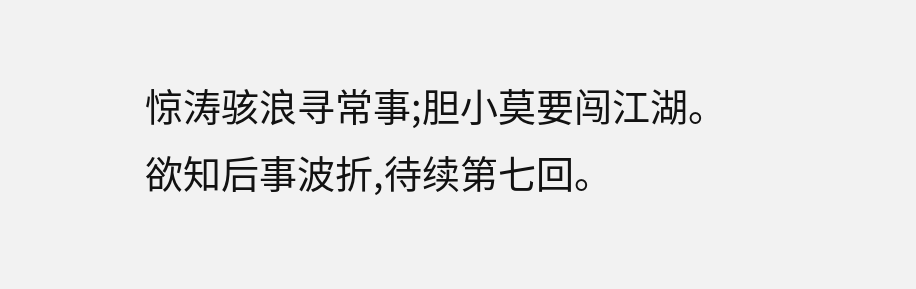惊涛骇浪寻常事;胆小莫要闯江湖。
欲知后事波折,待续第七回。